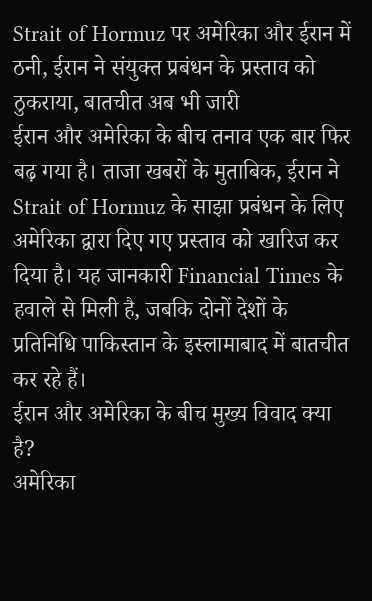Strait of Hormuz पर अमेरिका और ईरान में ठनी, ईरान ने संयुक्त प्रबंधन के प्रस्ताव को ठुकराया, बातचीत अब भी जारी
ईरान और अमेरिका के बीच तनाव एक बार फिर बढ़ गया है। ताजा खबरों के मुताबिक, ईरान ने Strait of Hormuz के साझा प्रबंधन के लिए अमेरिका द्वारा दिए गए प्रस्ताव को खारिज कर दिया है। यह जानकारी Financial Times के हवाले से मिली है, जबकि दोनों देशों के प्रतिनिधि पाकिस्तान के इस्लामाबाद में बातचीत कर रहे हैं।
ईरान और अमेरिका के बीच मुख्य विवाद क्या है?
अमेरिका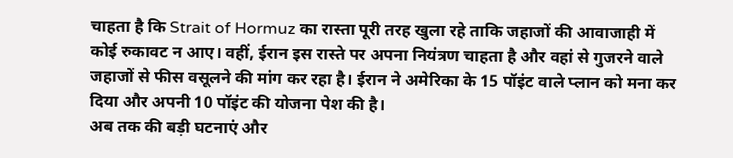चाहता है कि Strait of Hormuz का रास्ता पूरी तरह खुला रहे ताकि जहाजों की आवाजाही में कोई रुकावट न आए। वहीं, ईरान इस रास्ते पर अपना नियंत्रण चाहता है और वहां से गुजरने वाले जहाजों से फीस वसूलने की मांग कर रहा है। ईरान ने अमेरिका के 15 पॉइंट वाले प्लान को मना कर दिया और अपनी 10 पॉइंट की योजना पेश की है।
अब तक की बड़ी घटनाएं और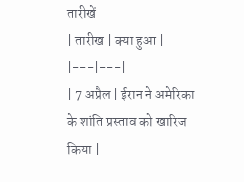तारीखें
| तारीख | क्या हुआ |
|---|---|
| 7 अप्रैल | ईरान ने अमेरिका के शांति प्रस्ताव को खारिज किया |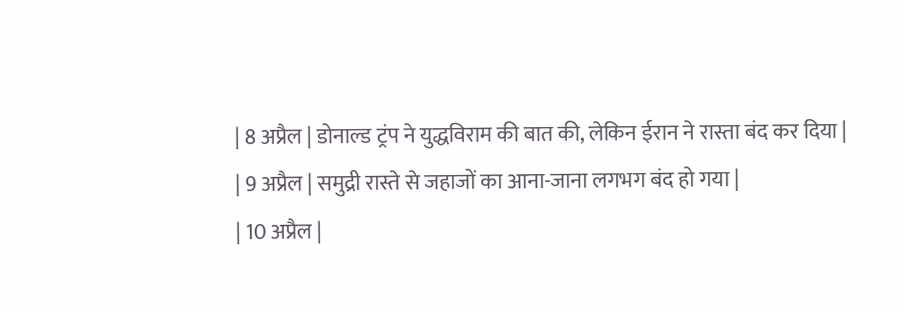| 8 अप्रैल | डोनाल्ड ट्रंप ने युद्धविराम की बात की, लेकिन ईरान ने रास्ता बंद कर दिया |
| 9 अप्रैल | समुद्री रास्ते से जहाजों का आना-जाना लगभग बंद हो गया |
| 10 अप्रैल |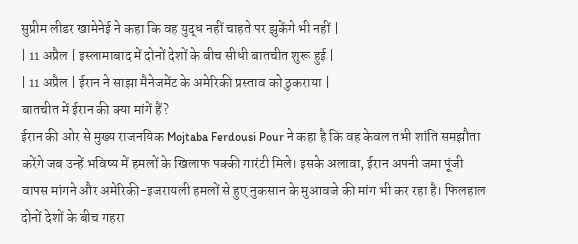सुप्रीम लीडर खामेनेई ने कहा कि वह युद्ध नहीं चाहते पर झुकेंगे भी नहीं |
| 11 अप्रैल | इस्लामाबाद में दोनों देशों के बीच सीधी बातचीत शुरू हुई |
| 11 अप्रैल | ईरान ने साझा मैनेजमेंट के अमेरिकी प्रस्ताव को ठुकराया |
बातचीत में ईरान की क्या मांगें हैं?
ईरान की ओर से मुख्य राजनयिक Mojtaba Ferdousi Pour ने कहा है कि वह केवल तभी शांति समझौता करेंगे जब उन्हें भविष्य में हमलों के खिलाफ पक्की गारंटी मिले। इसके अलावा, ईरान अपनी जमा पूंजी वापस मांगने और अमेरिकी-इजरायली हमलों से हुए नुकसान के मुआवजे की मांग भी कर रहा है। फिलहाल दोनों देशों के बीच गहरा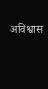अविश्वास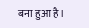बना हुआ है।